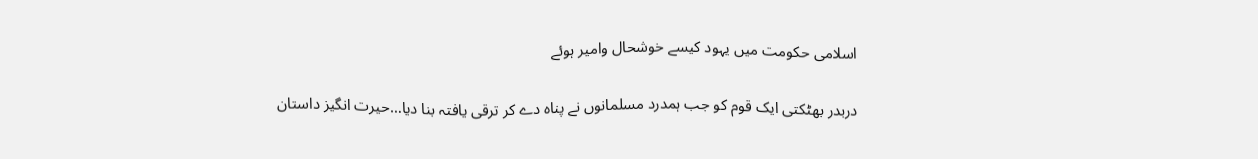اسلامی حکومت میں یہود کیسے خوشحال وامیر ہوئے

دربدر بھٹکتی ایک قوم کو جب ہمدرد مسلمانوں نے پناہ دے کر ترقی یافتہ بنا دیا…حیرت انگیز داستان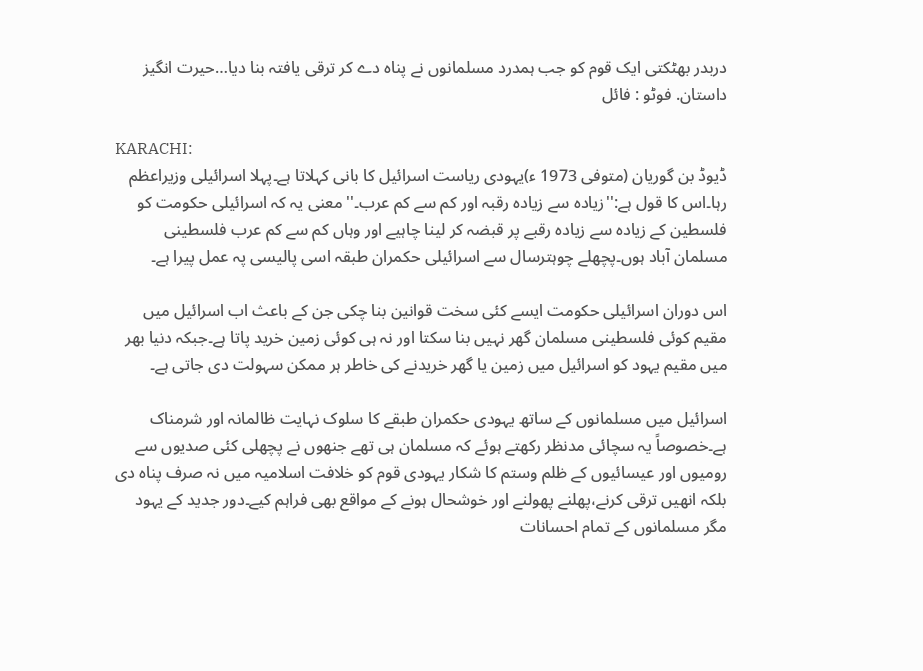دربدر بھٹکتی ایک قوم کو جب ہمدرد مسلمانوں نے پناہ دے کر ترقی یافتہ بنا دیا…حیرت انگیز داستان. فوٹو : فائل

KARACHI:
ڈیوڈ بن گوریان (متوفی 1973 ء)یہودی ریاست اسرائیل کا بانی کہلاتا ہے۔پہلا اسرائیلی وزیراعظم رہا۔اس کا قول ہے:''زیادہ سے زیادہ رقبہ اور کم سے کم عرب۔''معنی یہ کہ اسرائیلی حکومت کو فلسطین کے زیادہ سے زیادہ رقبے پر قبضہ کر لینا چاہیے اور وہاں کم سے کم عرب فلسطینی مسلمان آباد ہوں۔پچھلے چوہترسال سے اسرائیلی حکمران طبقہ اسی پالیسی پہ عمل پیرا ہے۔

اس دوران اسرائیلی حکومت ایسے کئی سخت قوانین بنا چکی جن کے باعث اب اسرائیل میں مقیم کوئی فلسطینی مسلمان گھر نہیں بنا سکتا اور نہ ہی کوئی زمین خرید پاتا ہے۔جبکہ دنیا بھر میں مقیم یہود کو اسرائیل میں زمین یا گھر خریدنے کی خاطر ہر ممکن سہولت دی جاتی ہے۔

اسرائیل میں مسلمانوں کے ساتھ یہودی حکمران طبقے کا سلوک نہایت ظالمانہ اور شرمناک ہے۔خصوصاً یہ سچائی مدنظر رکھتے ہوئے کہ مسلمان ہی تھے جنھوں نے پچھلی کئی صدیوں سے رومیوں اور عیسائیوں کے ظلم وستم کا شکار یہودی قوم کو خلافت اسلامیہ میں نہ صرف پناہ دی بلکہ انھیں ترقی کرنے،پھلنے پھولنے اور خوشحال ہونے کے مواقع بھی فراہم کیے۔دور جدید کے یہود مگر مسلمانوں کے تمام احسانات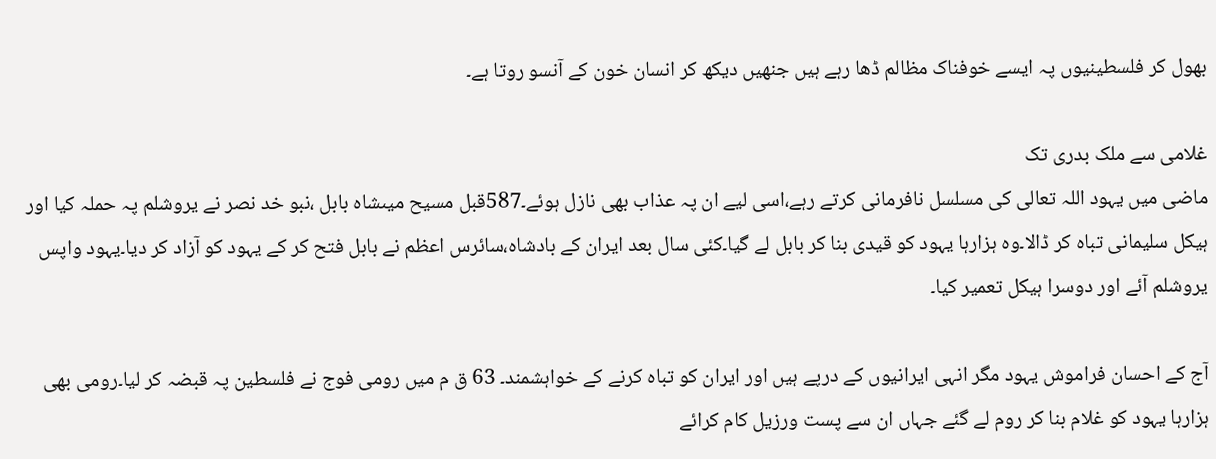بھول کر فلسطینیوں پہ ایسے خوفناک مظالم ڈھا رہے ہیں جنھیں دیکھ کر انسان خون کے آنسو روتا ہے۔

غلامی سے ملک بدری تک
ماضی میں یہود اللہ تعالی کی مسلسل نافرمانی کرتے رہے،اسی لیے ان پہ عذاب بھی نازل ہوئے۔587قبل مسیح میںشاہ بابل ،نبو خد نصر نے یروشلم پہ حملہ کیا اور ہیکل سلیمانی تباہ کر ڈالا۔وہ ہزارہا یہود کو قیدی بنا کر بابل لے گیا۔کئی سال بعد ایران کے بادشاہ،سائرس اعظم نے بابل فتح کر کے یہود کو آزاد کر دیا۔یہود واپس یروشلم آئے اور دوسرا ہیکل تعمیر کیا۔

آج کے احسان فراموش یہود مگر انہی ایرانیوں کے درپے ہیں اور ایران کو تباہ کرنے کے خواہشمند۔ 63 ق م میں رومی فوج نے فلسطین پہ قبضہ کر لیا۔رومی بھی ہزارہا یہود کو غلام بنا کر روم لے گئے جہاں ان سے پست ورزیل کام کرائے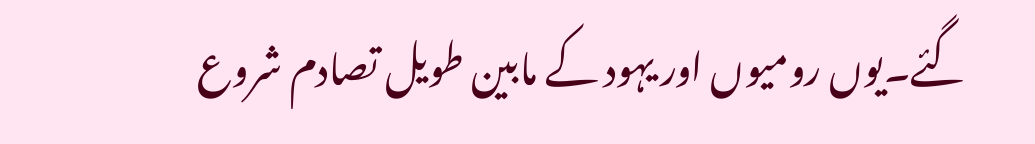گئے۔یوں رومیوں اور یہود کے مابین طویل تصادم شروع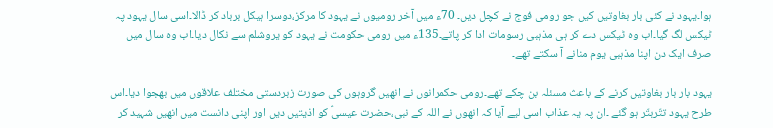ہوا۔یہود نے کئی بار بغاوتیں کیں جو رومی فوج نے کچل دیں۔ 70ء میں آخر رومیوں نے یہود کا مرکز،دوسرا ہیکل برباد کر ڈالا۔اسی سال یہود پہ ٹیکس لگ گیا۔اب وہ ٹیکس دے کر ہی مذہبی رسومات ادا کر پاتے۔135ء میں رومی حکومت نے یہود کو یروشلم سے نکال دیا۔اب وہ سال میں صرف ایک دن اپنا مذہبی یوم منانے آ سکتے تھے۔

یہود بار بار بغاوتیں کرنے کے باعث مسئلہ بن چکے تھے۔رومی حکمرانوں نے انھیں گروہوں کی صورت زبردستی مختلف علاقوں میں بھجوا دیا۔اس طرح یہود تتّربتّر ہو گئے ۔ان پہ یہ عذاب اسی لیے آیا کہ انھوں نے اللہ کے نبی،حضرت عیسیؑ کو اذیتیں دیں اور اپنی دانست میں انھیں شہید کر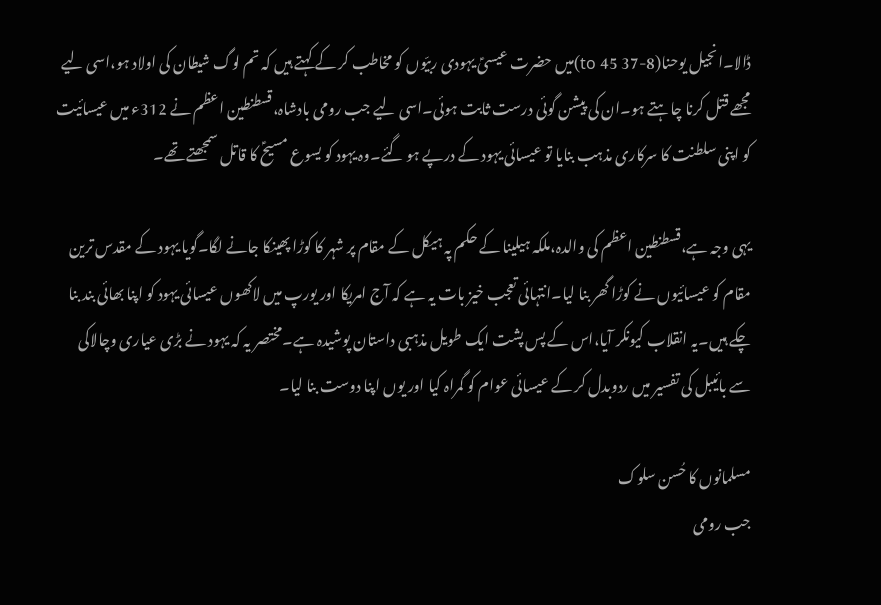ڈالا۔انجیل یوحنا(8-37 to 45)میں حضرت عیسیؑ یہودی ربیّوں کو مخاطب کر کے کہتے ہیں کہ تم لوگ شیطان کی اولاد ہو،اسی لیے مجھے قتل کرنا چاہتے ہو۔ان کی پیشن گوئی درست ثابت ہوئی۔اسی لیے جب رومی بادشاہ،قسطنطین اعظم نے 312ء میں عیسائیت کو اپنی سلطنت کا سرکاری مذہب بنایا تو عیسائی یہود کے درپے ہو گئے۔وہ یہود کو یسوع مسیحؑ کا قاتل سمجھتے تھے۔

یہی وجہ ہے،قسطنطین اعظم کی والدہ،ملکہ ہیلینا کے حکم پہ ہیکل کے مقام پر شہر کا کوڑا پھینکا جانے لگا۔گویا یہود کے مقدس ترین مقام کو عیسائیوں نے کوڑا گھر بنا لیا۔انتہائی تعجب خیز بات یہ ہے کہ آج امریکا اور یورپ میں لاکھوں عیسائی یہود کو اپنا بھائی بند بنا چکے ہیں۔یہ انقلاب کیونکر آیا،اس کے پس پشت ایک طویل مذہبی داستان پوشیدہ ہے۔مختصر یہ کہ یہود نے بڑی عیاری وچالاکی سے بائیبل کی تفسیر میں ردوبدل کر کے عیسائی عوام کو گمراہ کیا اور یوں اپنا دوست بنا لیا۔

مسلمانوں کا حُسن سلوک
جب رومی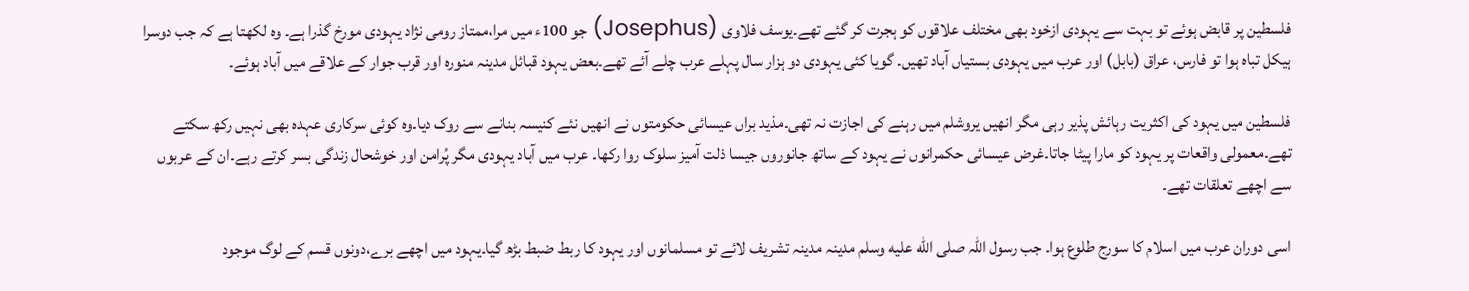فلسطین پر قابض ہوئے تو بہت سے یہودی ازخود بھی مختلف علاقوں کو ہجرت کر گئے تھے۔یوسف فلاوی (Josephus) جو 100ء میں مرا،ممتاز رومی نژاد یہودی مورخ گذرا ہے۔ وہ لکھتا ہے کہ جب دوسرا ہیکل تباہ ہوا تو فارس، عراق (بابل) اور عرب میں یہودی بستیاں آباد تھیں۔ گویا کئی یہودی دو ہزار سال پہلے عرب چلے آئے تھے۔بعض یہود قبائل مدینہ منورہ اور قرب جوار کے علاقے میں آباد ہوئے۔

فلسطین میں یہود کی اکثریت رہائش پذیر رہی مگر انھیں یروشلم میں رہنے کی اجازت نہ تھی۔مذید براں عیسائی حکومتوں نے انھیں نئے کنیسہ بنانے سے روک دیا۔وہ کوئی سرکاری عہدہ بھی نہیں رکھ سکتے تھے۔معمولی واقعات پر یہود کو مارا پیٹا جاتا۔غرض عیسائی حکمرانوں نے یہود کے ساتھ جانوروں جیسا ذلت آمیز سلوک روا رکھا۔ عرب میں آباد یہودی مگر پُرامن اور خوشحال زندگی بسر کرتے رہے۔ان کے عربوں سے اچھے تعلقات تھے۔

اسی دوران عرب میں اسلام کا سورج طلوع ہوا۔ جب رسول اللہ صلى الله عليه وسلم مدینہ مدینہ تشریف لائے تو مسلمانوں اور یہود کا ربط ضبط بڑھ گیا۔یہود میں اچھے برے،دونوں قسم کے لوگ موجود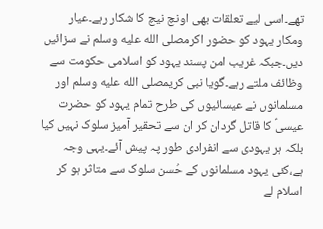تھے۔اسی لیے تعلقات بھی اونچ نیچ کا شکار رہے۔عیار ومکار یہود کو حضور اکرمصلى الله عليه وسلم نے سزائیں دیں۔جبکہ غریب امن پسند یہود کو اسلامی حکومت سے وظائف ملتے رہے۔گویا نبی کریمصلى الله عليه وسلم اور مسلمانوں نے عیسائیوں کی طرح تمام یہود کو حضرت عیسیؑ کا قاتل گردان کر ان سے تحقیر آمیز سلوک نہیں کیا بلکہ ہر یہودی سے انفرادی طور پہ پیش آئے۔یہی وجہ ہے،کئی یہود مسلمانوں کے حُسن سلوک سے متاثر ہو کر اسلام لے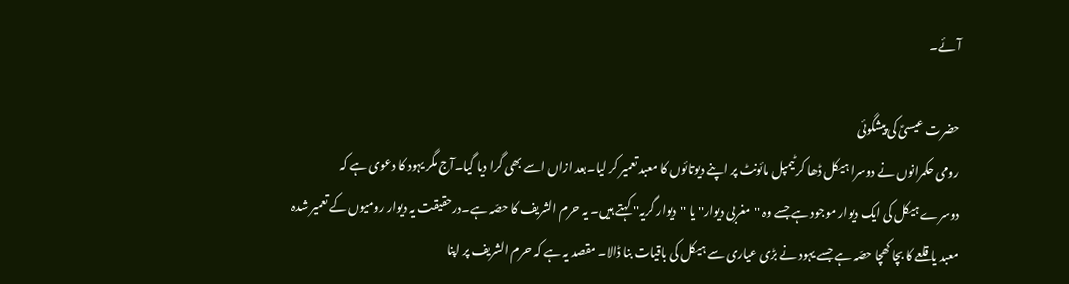آئے۔

حضرت عیسیؑ کی پیشگوئی
رومی حکمرانوں نے دوسرا ہیکل ڈھا کر ٹیمپل مائونٹ پر اپنے دیوتائوں کا معبد تعمیر کر لیا۔بعد ازاں اسے بھی گرا دیا گیا۔آج مگر یہود کا دعوی ہے کہ دوسرے ہیکل کی ایک دیوار موجود ہے جسے وہ ''مغربی دیوار'' یا ''دیوار گریہ'' کہتے ہیں۔ یہ حرم الشریف کا حصّہ ہے۔درحقیقت یہ دیوار رومیوں کے تعمیر شدہ معبد یا قلعے کا بچا کھچا حصّہ ہے جسے یہود نے بڑی عیاری سے ہیکل کی باقیات بنا ڈالا۔ مقصد یہ ہے کہ حرم الشریف پر اپنا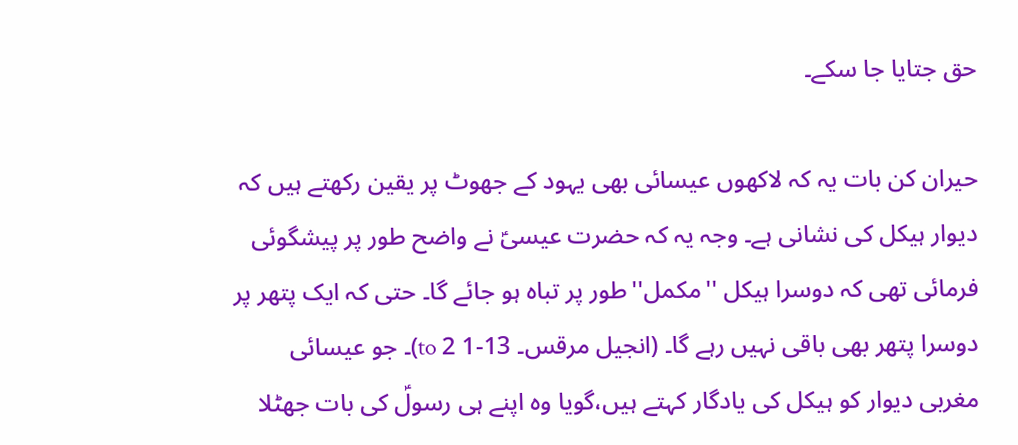حق جتایا جا سکے۔

حیران کن بات یہ کہ لاکھوں عیسائی بھی یہود کے جھوٹ پر یقین رکھتے ہیں کہ دیوار ہیکل کی نشانی ہے۔ وجہ یہ کہ حضرت عیسیؑ نے واضح طور پر پیشگوئی فرمائی تھی کہ دوسرا ہیکل ''مکمل''طور پر تباہ ہو جائے گا۔ حتی کہ ایک پتھر پر دوسرا پتھر بھی باقی نہیں رہے گا۔ (انجیل مرقس۔ 13-1 to 2)۔ جو عیسائی مغربی دیوار کو ہیکل کی یادگار کہتے ہیں،گویا وہ اپنے ہی رسولؑ کی بات جھٹلا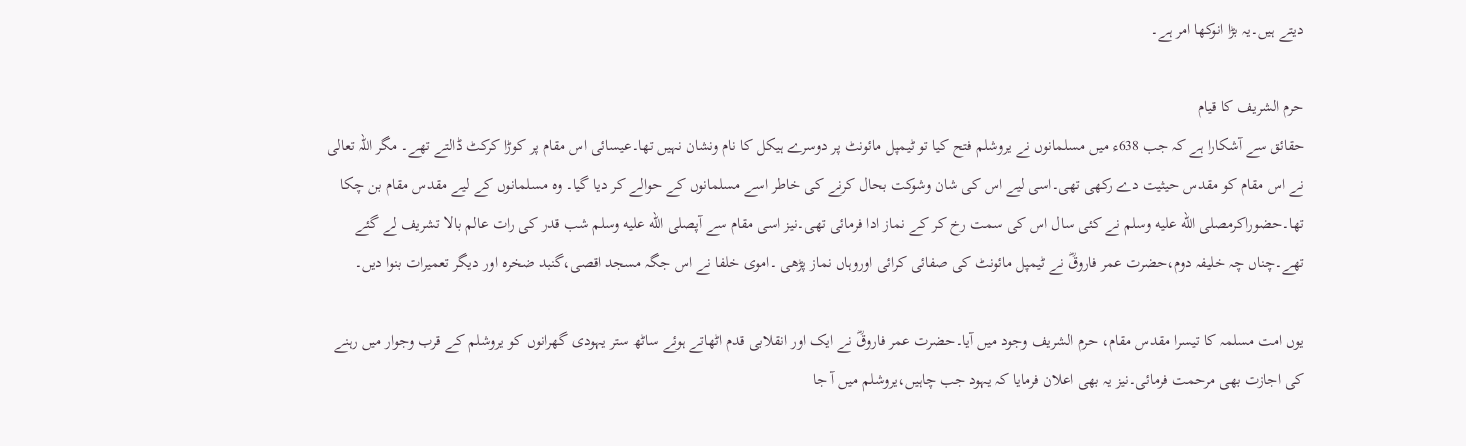دیتے ہیں۔یہ بڑا انوکھا امر ہے۔

حرم الشریف کا قیام
حقائق سے آشکارا ہے کہ جب 638ء میں مسلمانوں نے یروشلم فتح کیا تو ٹیمپل مائونٹ پر دوسرے ہیکل کا نام ونشان نہیں تھا۔عیسائی اس مقام پر کوڑا کرکٹ ڈالتے تھے۔ مگر اللہ تعالی نے اس مقام کو مقدس حیثیت دے رکھی تھی۔اسی لیے اس کی شان وشوکت بحال کرنے کی خاطر اسے مسلمانوں کے حوالے کر دیا گیا۔ وہ مسلمانوں کے لیے مقدس مقام بن چکا تھا۔حضوراکرمصلى الله عليه وسلم نے کئی سال اس کی سمت رخ کر کے نماز ادا فرمائی تھی۔نیز اسی مقام سے آپصلى الله عليه وسلم شب قدر کی رات عالم بالا تشریف لے گئے تھے۔چناں چہ خلیفہ دوم،حضرت عمر فاروقؓ نے ٹیمپل مائونٹ کی صفائی کرائی اوروہاں نماز پڑھی ۔اموی خلفا نے اس جگہ مسجد اقصی،گنبد ضخرہ اور دیگر تعمیرات بنوا دیں۔

یوں امت مسلمہ کا تیسرا مقدس مقام، حرم الشریف وجود میں آیا۔حضرت عمر فاروقؓ نے ایک اور انقلابی قدم اٹھاتے ہوئے ساٹھ ستر یہودی گھرانوں کو یروشلم کے قرب وجوار میں رہنے کی اجازت بھی مرحمت فرمائی۔نیز یہ بھی اعلان فرمایا کہ یہود جب چاہیں،یروشلم میں آ جا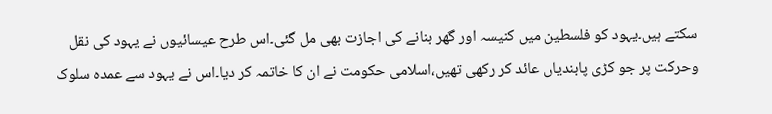سکتے ہیں۔یہود کو فلسطین میں کنیسہ اور گھر بنانے کی اجازت بھی مل گئی۔اس طرح عیسائیوں نے یہود کی نقل وحرکت پر جو کڑی پابندیاں عائد کر رکھی تھیں،اسلامی حکومت نے ان کا خاتمہ کر دیا۔اس نے یہود سے عمدہ سلوک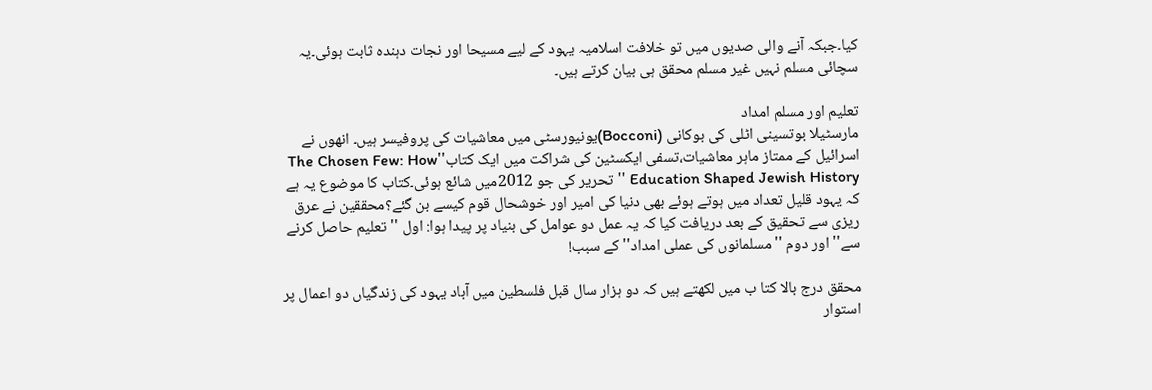کیا۔جبکہ آنے والی صدیوں میں تو خلافت اسلامیہ یہود کے لیے مسیحا اور نجات دہندہ ثابت ہوئی۔یہ سچائی مسلم نہیں غیر مسلم محقق ہی بیان کرتے ہیں۔

تعلیم اور مسلم امداد
مارسٹیلا بوتسینی اٹلی کی بوکانی (Bocconi)یونیورسٹی میں معاشیات کی پروفیسر ہیں۔ انھوں نے اسرائیل کے ممتاز ماہر معاشیات،تسفی ایکسٹین کی شراکت میں ایک کتاب''The Chosen Few: How Education Shaped Jewish History ''تحریر کی جو 2012میں شائع ہوئی۔کتاب کا موضوع یہ ہے کہ یہود قلیل تعداد میں ہوتے ہوئے بھی دنیا کی امیر اور خوشحال قوم کیسے بن گئے؟محققین نے عرق ریزی سے تحقیق کے بعد دریافت کیا کہ یہ عمل دو عوامل کی بنیاد پر پیدا ہوا: اول ''تعلیم حاصل کرنے سے'' اور دوم ''مسلمانوں کی عملی امداد'' کے سبب!

محقق درج بالا کتا ب میں لکھتے ہیں کہ دو ہزار سال قبل فلسطین میں آباد یہود کی زندگیاں دو اعمال پر استوار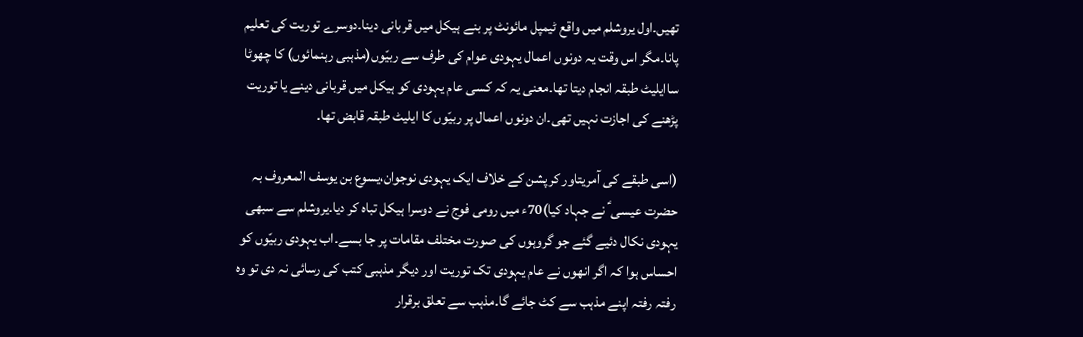تھیں۔اول یروشلم میں واقع ٹیمپل مائونٹ پر بنے ہیکل میں قربانی دینا۔دوسرے توریت کی تعلیم پانا۔مگر اس وقت یہ دونوں اعمال یہودی عوام کی طرف سے ربیّوں(مذہبی رہنمائوں) کا چھوٹا ساایلیٹ طبقہ انجام دیتا تھا۔معنی یہ کہ کسی عام یہودی کو ہیکل میں قربانی دینے یا توریت پڑھنے کی اجازت نہیں تھی۔ان دونوں اعمال پر ربیّوں کا ایلیٹ طبقہ قابض تھا۔

(اسی طبقے کی آمریتاور کرپشن کے خلاف ایک یہودی نوجوان،یسوع بن یوسف المعروف بہ حضرت عیسی ؑ نے جہاد کیا)70ء میں رومی فوج نے دوسرا ہیکل تباہ کر دیا۔یروشلم سے سبھی یہودی نکال دئیے گئے جو گروہوں کی صورت مختلف مقامات پر جا بسے۔اب یہودی ربیّوں کو احساس ہوا کہ اگر انھوں نے عام یہودی تک توریت اور دیگر مذہبی کتب کی رسائی نہ دی تو وہ رفتہ رفتہ اپنے مذہب سے کٹ جائے گا۔مذہب سے تعلق برقرار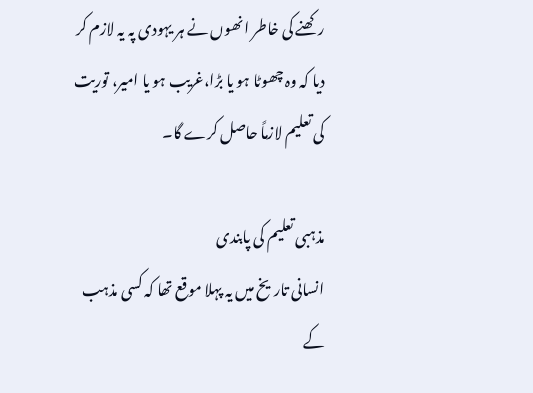رکھنے کی خاطر انھوں نے ہر یہودی پہ یہ لازم کر دیا کہ وہ چھوٹا ہو یا بڑا،غریب ہو یا امیر، توریت کی تعلیم لازماً حاصل کرے گا۔

مذہبی تعلیم کی پابندی
انسانی تاریخ میں یہ پہلا موقع تھا کہ کسی مذہب کے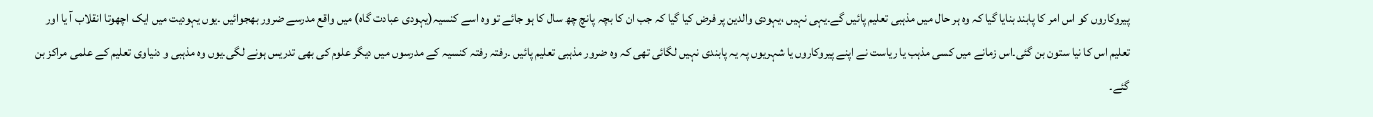پیروکاروں کو اس امر کا پابند بنایا گیا کہ وہ ہر حال میں مذہبی تعلیم پائیں گے۔یہی نہیں ،یہودی والدین پر فرض کیا گیا کہ جب ان کا بچہ پانچ چھ سال کا ہو جائے تو وہ اسے کنسیہ(یہودی عبادت گاہ) میں واقع مدرسے ضرور بھجوائیں ۔یوں یہودیت میں ایک اچھوتا انقلاب آ یا اور تعلیم اس کا نیا ستون بن گئی۔اس زمانے میں کسی مذہب یا ریاست نے اپنے پیروکاروں یا شہریوں پہ یہ پابندی نہیں لگائی تھی کہ وہ ضرور مذہبی تعلیم پائیں ۔رفتہ رفتہ کنسیہ کے مدرسوں میں دیگر علوم کی بھی تدریس ہونے لگی۔یوں وہ مذہبی و دنیاوی تعلیم کے علمی مراکز بن گئے۔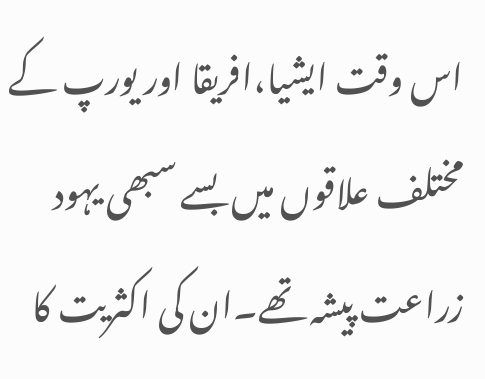اس وقت ایشیا،افریقا اور یورپ کے مختلف علاقوں میں بسے سبھی یہود زراعت پیشہ تھے۔ان کی اکثریت کا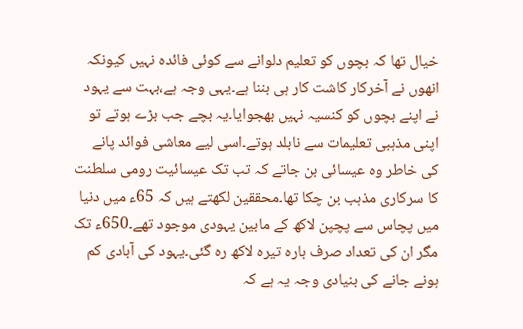خیال تھا کہ بچوں کو تعلیم دلوانے سے کوئی فائدہ نہیں کیونکہ انھوں نے آخرکار کاشت کار ہی بننا ہے۔یہی وجہ ہے،بہت سے یہود نے اپنے بچوں کو کنسیہ نہیں بھجوایا۔یہ بچے جب بڑے ہوتے تو اپنی مذہبی تعلیمات سے نابلد ہوتے۔اسی لیے معاشی فوائد پانے کی خاطر وہ عیسائی بن جاتے کہ تب تک عیسائیت رومی سلطنت کا سرکاری مذہب بن چکا تھا۔محققین لکھتے ہیں کہ 65ء میں دنیا میں پچاس سے پچپن لاکھ کے مابین یہودی موجود تھے۔650ء تک مگر ان کی تعداد صرف بارہ تیرہ لاکھ رہ گئی۔یہود کی آبادی کم ہونے جانے کی بنیادی وجہ یہ ہے کہ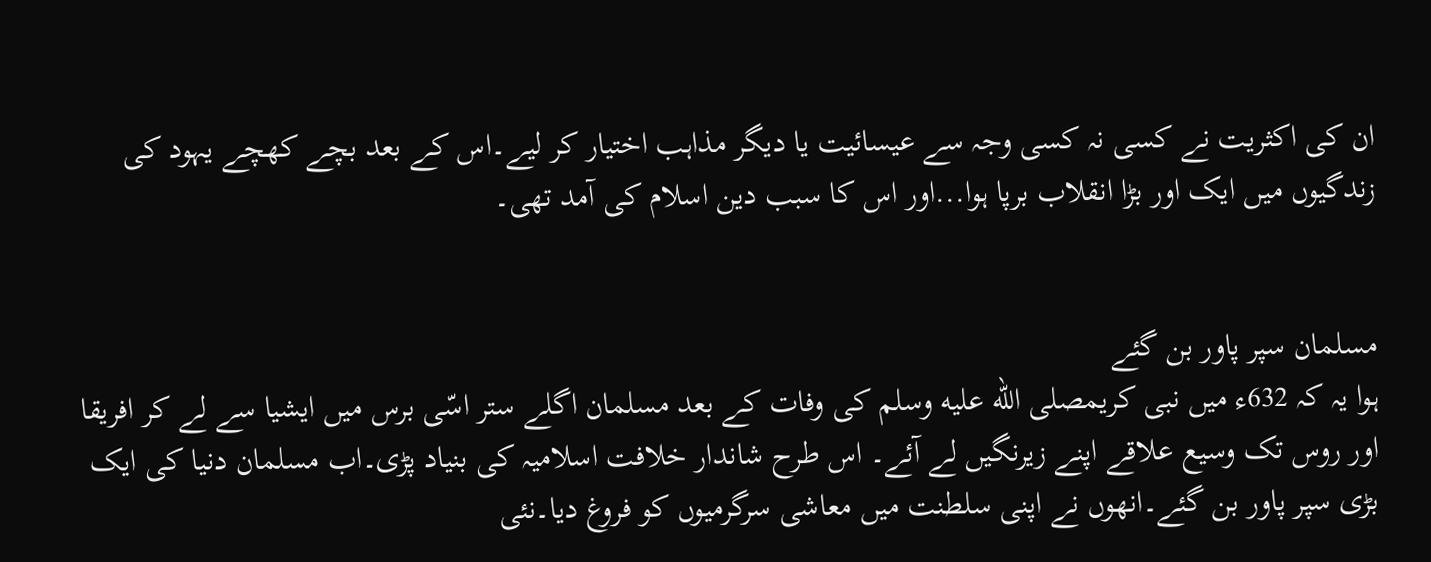ان کی اکثریت نے کسی نہ کسی وجہ سے عیسائیت یا دیگر مذاہب اختیار کر لیے۔اس کے بعد بچے کھچے یہود کی زندگیوں میں ایک اور بڑا انقلاب برپا ہوا...اور اس کا سبب دین اسلام کی آمد تھی۔


مسلمان سپر پاور بن گئے
ہوا یہ کہ 632ء میں نبی کریمصلى الله عليه وسلم کی وفات کے بعد مسلمان اگلے ستر اسّی برس میں ایشیا سے لے کر افریقا اور روس تک وسیع علاقے اپنے زیرنگیں لے آئے۔ اس طرح شاندار خلافت اسلامیہ کی بنیاد پڑی۔اب مسلمان دنیا کی ایک بڑی سپر پاور بن گئے۔انھوں نے اپنی سلطنت میں معاشی سرگرمیوں کو فروغ دیا۔نئی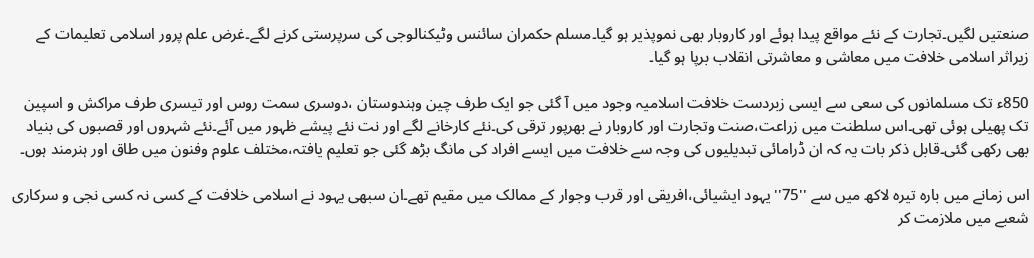صنعتیں لگیں۔تجارت کے نئے مواقع پیدا ہوئے اور کاروبار بھی نموپذیر ہو گیا۔مسلم حکمران سائنس وٹیکنالوجی کی سرپرستی کرنے لگے۔غرض علم پرور اسلامی تعلیمات کے زیراثر اسلامی خلافت میں معاشی و معاشرتی انقلاب برپا ہو گیا۔

850ء تک مسلمانوں کی سعی سے ایسی زبردست خلافت اسلامیہ وجود میں آ گئی جو ایک طرف چین وہندوستان ،دوسری سمت روس اور تیسری طرف مراکش و اسپین تک پھیلی ہوئی تھی۔اس سلطنت میں زراعت،صنت وتجارت اور کاروبار نے بھرپور ترقی کی۔نئے کارخانے لگے اور نت نئے پیشے ظہور میں آئے۔نئے شہروں اور قصبوں کی بنیاد بھی رکھی گئی۔قابل ذکر بات یہ کہ ان ڈرامائی تبدیلیوں کی وجہ سے خلافت میں ایسے افراد کی مانگ بڑھ گئی جو تعلیم یافتہ،مختلف علوم وفنون میں طاق اور ہنرمند ہوں۔

اس زمانے میں بارہ تیرہ لاکھ میں سے ''75''یہود ایشیائی،افریقی اور قرب وجوار کے ممالک میں مقیم تھے۔ان سبھی یہود نے اسلامی خلافت کے کسی نہ کسی نجی و سرکاری شعبے میں ملازمت کر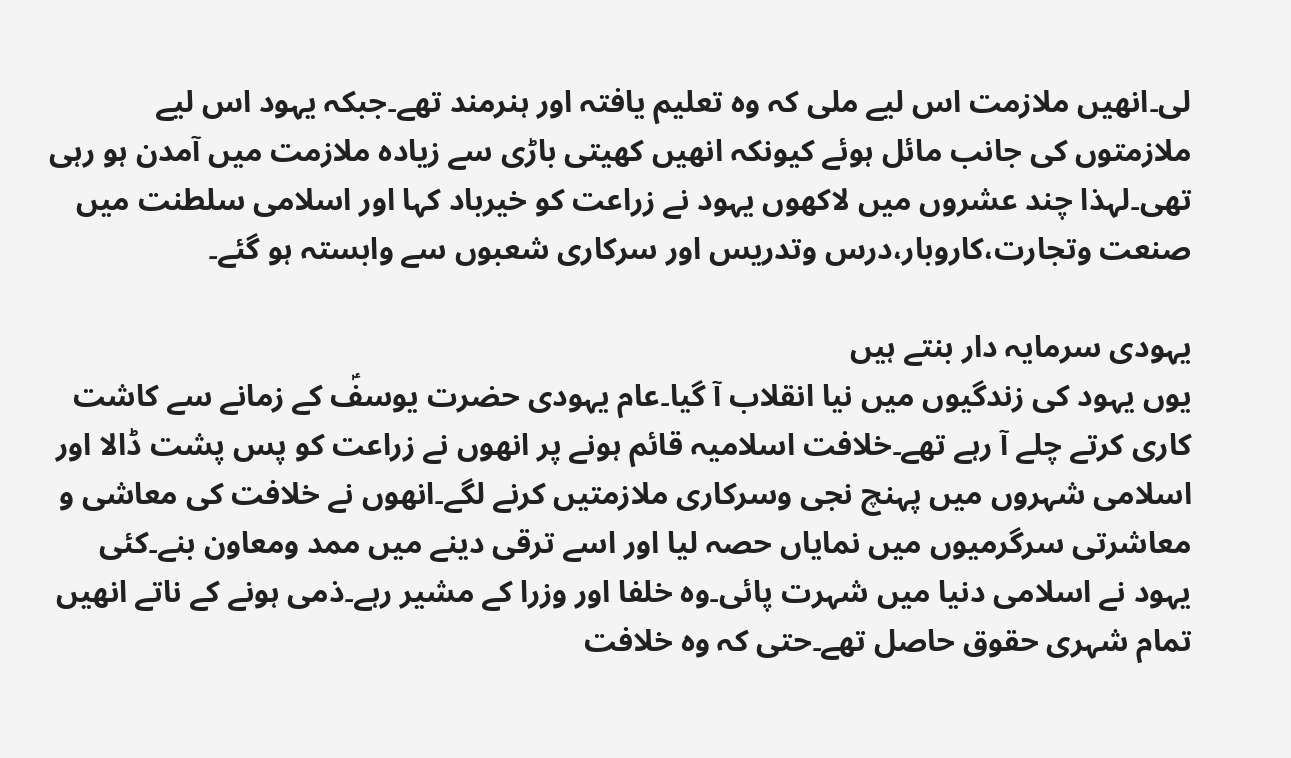لی۔انھیں ملازمت اس لیے ملی کہ وہ تعلیم یافتہ اور ہنرمند تھے۔جبکہ یہود اس لیے ملازمتوں کی جانب مائل ہوئے کیونکہ انھیں کھیتی باڑی سے زیادہ ملازمت میں آمدن ہو رہی تھی۔لہذا چند عشروں میں لاکھوں یہود نے زراعت کو خیرباد کہا اور اسلامی سلطنت میں صنعت وتجارت،کاروبار،درس وتدریس اور سرکاری شعبوں سے وابستہ ہو گئے۔

یہودی سرمایہ دار بنتے ہیں
یوں یہود کی زندگیوں میں نیا انقلاب آ گیا۔عام یہودی حضرت یوسفؑ کے زمانے سے کاشت کاری کرتے چلے آ رہے تھے۔خلافت اسلامیہ قائم ہونے پر انھوں نے زراعت کو پس پشت ڈالا اور اسلامی شہروں میں پہنچ نجی وسرکاری ملازمتیں کرنے لگے۔انھوں نے خلافت کی معاشی و معاشرتی سرگرمیوں میں نمایاں حصہ لیا اور اسے ترقی دینے میں ممد ومعاون بنے۔کئی یہود نے اسلامی دنیا میں شہرت پائی۔وہ خلفا اور وزرا کے مشیر رہے۔ذمی ہونے کے ناتے انھیں تمام شہری حقوق حاصل تھے۔حتی کہ وہ خلافت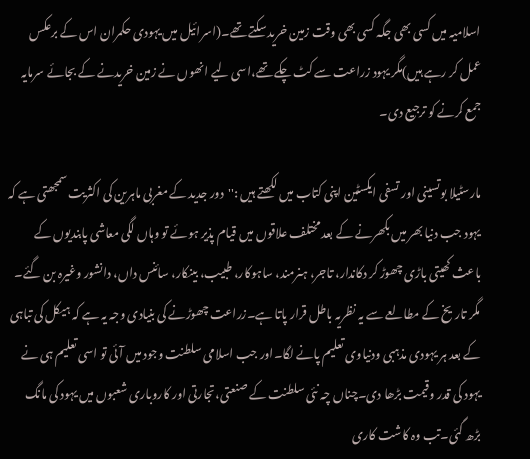اسلامیہ میں کسی بھی جگہ کسی بھی وقت زمین خرید سکتے تھے۔(اسرائیل میں یہودی حکمران اس کے برعکس عمل کر رہے ہیں)مگر یہود زراعت سے کٹ چکے تھے،اسی لیے انھوں نے زمین خریدنے کے بجائے سرمایہ جمع کرنے کو ترجیع دی۔

مارسٹیلا بوتسینی اور تسفی ایکسٹین اپنی کتاب میں لکھتے ہیں :''دور جدید کے مغربی ماہرین کی اکثریت سمجھتی ہے کہ یہود جب دنیا بھر میں بکھرنے کے بعد مختلف علاقوں میں قیام پذیر ہوئے تو وہاں لگی معاشی پابندیوں کے باعث کھیتی باڑی چھوڑ کر دکاندار، تاجر، ہنرمند، ساہوکار، طبیب، بینکار، سائنس داں، دانشور وغیرہ بن گئے۔ مگر تاریخ کے مطالعے سے یہ نظریہ باطل قرار پاتا ہے۔زراعت چھوڑنے کی بنیادی وجہ یہ ہے کہ ہیکل کی تباہی کے بعد ہر یہودی مذہبی ودنیاوی تعلیم پانے لگا۔اور جب اسلامی سلطنت وجود میں آئی تو اسی تعلیم ہی نے یہود کی قدر وقیمت بڑھا دی۔چناں چہ نئی سلطنت کے صنعتی،تجارتی اور کاروباری شعبوں میں یہود کی مانگ بڑھ گئی۔تب وہ کاشت کاری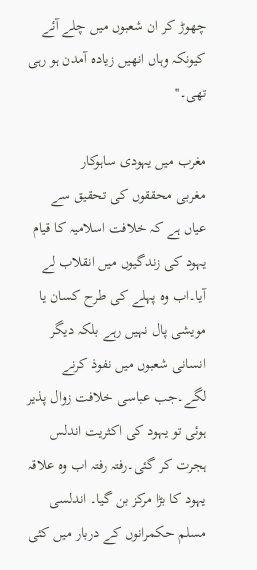چھوڑ کر ان شعبوں میں چلے آئے کیونکہ وہاں انھیں زیادہ آمدن ہو رہی تھی۔''

مغرب میں یہودی ساہوکار
مغربی محققوں کی تحقیق سے عیاں ہے کہ خلافت اسلامیہ کا قیام یہود کی زندگیوں میں انقلاب لے آیا۔اب وہ پہلے کی طرح کسان یا مویشی پال نہیں رہے بلکہ دیگر انسانی شعبوں میں نفوذ کرنے لگے۔جب عباسی خلافت زوال پذیر ہوئی تو یہود کی اکثریت اندلس ہجرت کر گئی۔رفتہ رفتہ اب وہ علاقہ یہود کا بڑا مرکز بن گیا۔ اندلسی مسلم حکمرانوں کے دربار میں کئی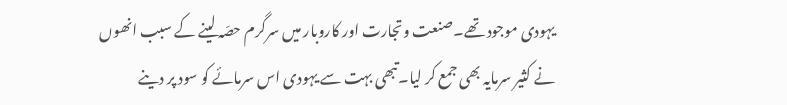یہودی موجود تھے۔صنعت وتجارت اور کاروبار میں سرگرم حصّہ لینے کے سبب انھوں نے کثیر سرمایہ بھی جمع کر لیا۔تبھی بہت سے یہودی اس سرمائے کو سود پر دینے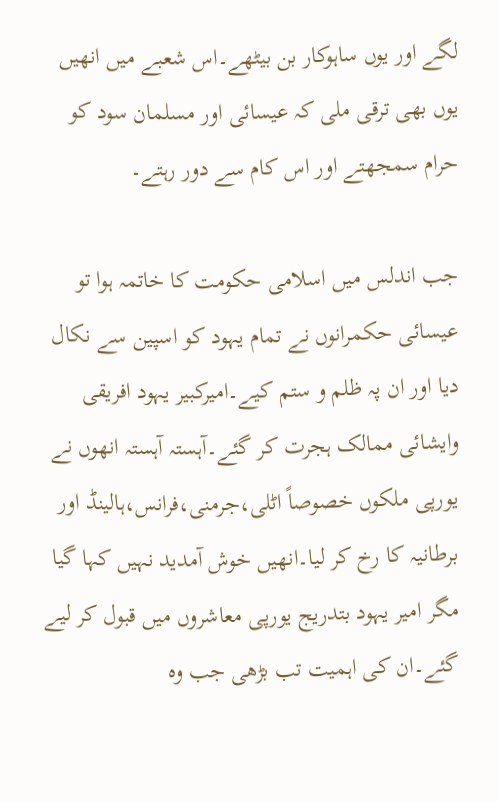لگے اور یوں ساہوکار بن بیٹھے۔اس شعبے میں انھیں یوں بھی ترقی ملی کہ عیسائی اور مسلمان سود کو حرام سمجھتے اور اس کام سے دور رہتے۔

جب اندلس میں اسلامی حکومت کا خاتمہ ہوا تو عیسائی حکمرانوں نے تمام یہود کو اسپین سے نکال دیا اور ان پہ ظلم و ستم کیے۔امیرکبیر یہود افریقی وایشائی ممالک ہجرت کر گئے۔آہستہ آہستہ انھوں نے یورپی ملکوں خصوصاً اٹلی،جرمنی،فرانس،ہالینڈ اور برطانیہ کا رخ کر لیا۔انھیں خوش آمدید نہیں کہا گیا مگر امیر یہود بتدریج یورپی معاشروں میں قبول کر لیے گئے۔ان کی اہمیت تب بڑھی جب وہ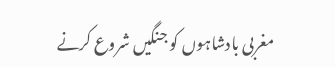مغربی بادشاہوں کو جنگیں شروع کرنے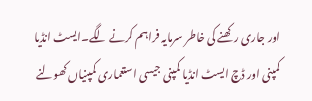اور جاری رکھنے کی خاطر سرمایہ فراہم کرنے لگے۔ایسٹ انڈیا کمپنی اور ڈچ ایسٹ انڈیا کمپنی جیسی استعماری کمپنیاں کھولنے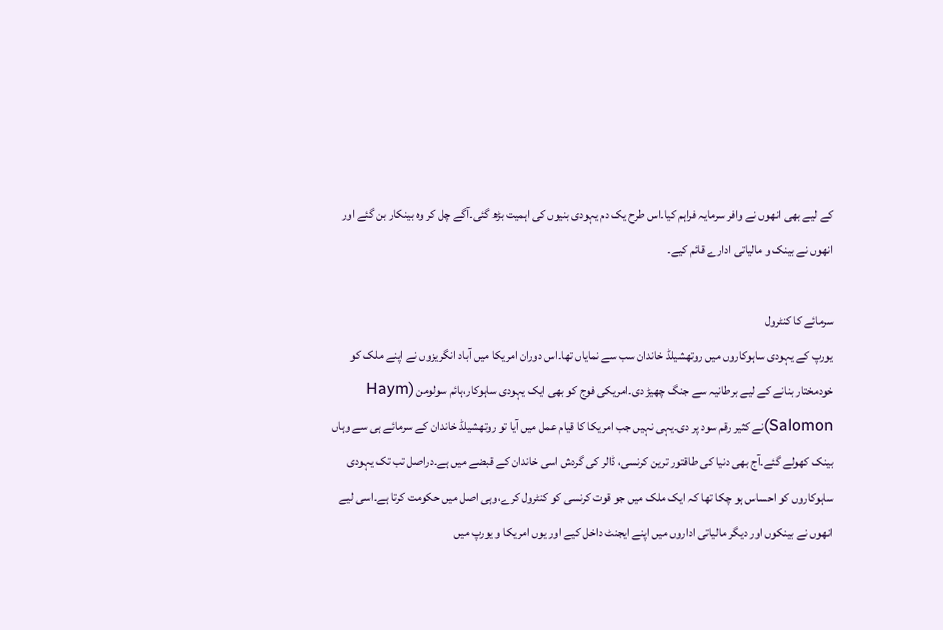کے لیے بھی انھوں نے وافر سرمایہ فراہم کیا۔اس طرح یک دم یہودی بنیوں کی اہمیت بڑھ گئی۔آگے چل کر وہ بینکار بن گئے اور انھوں نے بینک و مالیاتی ادارے قائم کیے۔

سرمائے کا کنٹرول
یورپ کے یہودی ساہوکاروں میں روتھشیلڈ خاندان سب سے نمایاں تھا۔اس دوران امریکا میں آباد انگریزوں نے اپنے ملک کو خودمختار بنانے کے لیے برطانیہ سے جنگ چھیڑ دی۔امریکی فوج کو بھی ایک یہودی ساہوکار،ہائم سولومن (Haym Salomon)نے کثیر رقم سود پر دی۔یہی نہیں جب امریکا کا قیام عمل میں آیا تو روتھشیلڈ خاندان کے سرمائے ہی سے وہاں بینک کھولے گئے۔آج بھی دنیا کی طاقتور ترین کرنسی، ڈالر کی گردش اسی خاندان کے قبضے میں ہے۔دراصل تب تک یہودی ساہوکاروں کو احساس ہو چکا تھا کہ ایک ملک میں جو قوت کرنسی کو کنٹرول کرے،وہی اصل میں حکومت کرتا ہے۔اسی لیے انھوں نے بینکوں اور دیگر مالیاتی اداروں میں اپنے ایجنٹ داخل کیے اور یوں امریکا و یورپ میں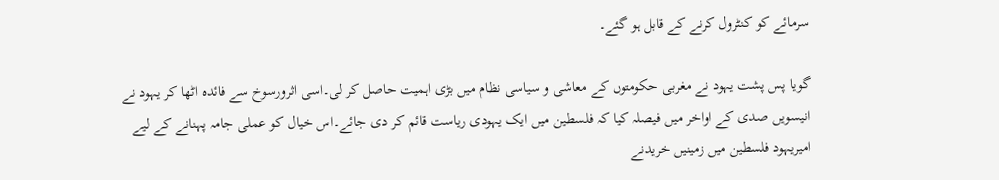سرمائے کو کنٹرول کرنے کے قابل ہو گئے۔

گویا پس پشت یہود نے مغربی حکومتوں کے معاشی و سیاسی نظام میں بڑی اہمیت حاصل کر لی۔اسی اثرورسوخ سے فائدہ اٹھا کر یہود نے انیسویں صدی کے اواخر میں فیصلہ کیا کہ فلسطین میں ایک یہودی ریاست قائم کر دی جائے۔اس خیال کو عملی جامہ پہنانے کے لیے امیریہود فلسطین میں زمینیں خریدنے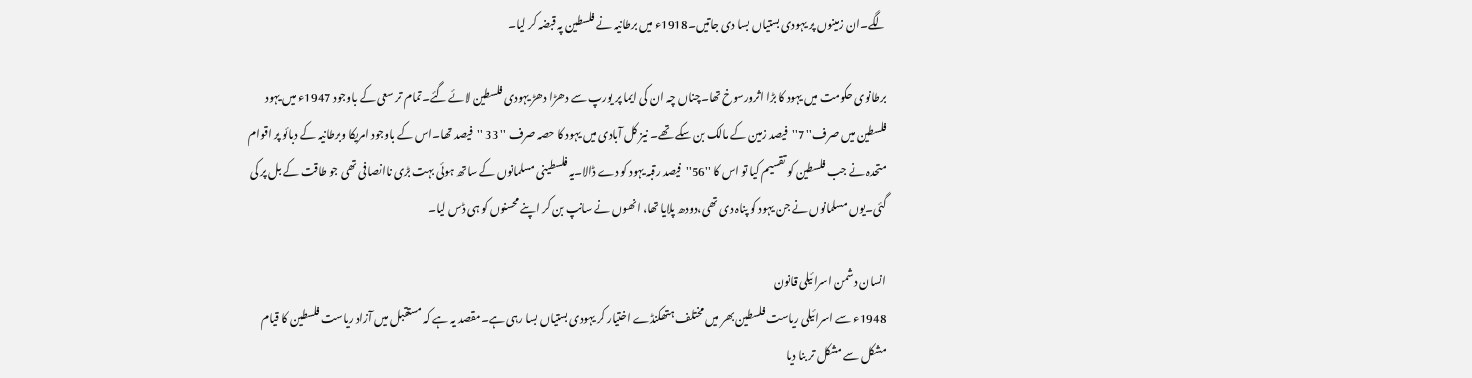لگے۔ان زمینوں پر یہودی بستیاں بسا دی جاتیں۔1918ء میں برطانیہ نے فلسطین پہ قبضہ کر لیا۔

برطانوی حکومت میں یہود کا بڑا اثرورسوخ تھا۔چناں چہ ان کی ایما پر یورپ سے دھڑا دھڑ یہودی فلسطین لائے گئے۔تمام تر سعی کے باوجود 1947ء میں یہود فلسطین میں صرف'' 7''فیصد زمین کے مالک بن سکے تھے۔ نیز کل آبادی میں یہود کا حصہ صرف '' 33 ''فیصد تھا۔اس کے باوجود امریکا وبرطانیہ کے دبائو پر اقوام متحدہ نے جب فلسطین کو تقسیم کیا تو اس کا ''56''فیصد رقبہ یہود کو دے ڈالا۔یہ فلسطینی مسلمانوں کے ساتھ ہوئی بہت بڑی ناانصافی تھی جو طاقت کے بل پر کی گئی۔یوں مسلمانوں نے جن یہود کو پناہ دی تھی،دودھ پلایا تھا، انھوں نے سانپ بن کر اپنے محسنوں کو ہی ڈس لیا۔

انسان دشمن اسرائیلی قانون
1948ء سے اسرائیلی ریاست فلسطین بھر میں مختلف ہتھکنڈے اختیار کر یہودی بستیاں بسا رہی ہے۔مقصد یہ ہے کہ مستقبل میں آزاد ریاست فلسطین کا قیام مشکل سے مشکل تر بنا دیا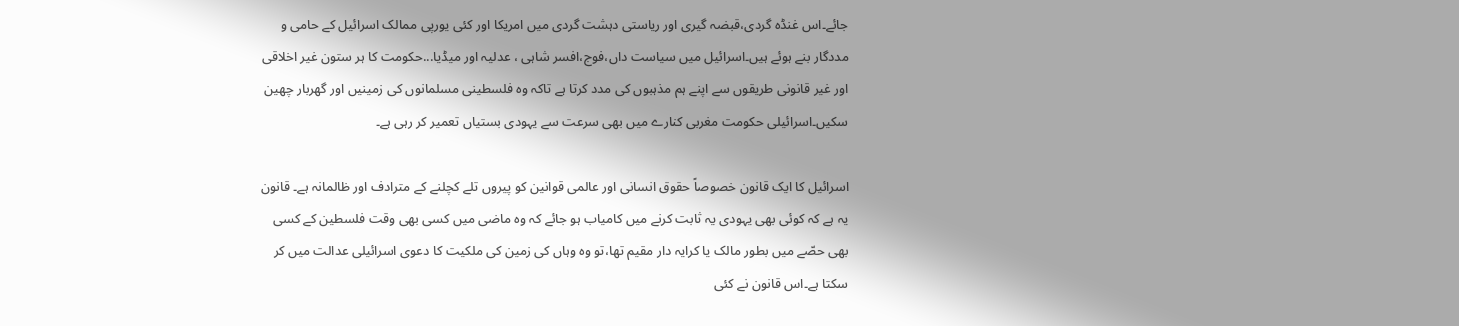جائے۔اس غنڈہ گردی،قبضہ گیری اور ریاستی دہشت گردی میں امریکا اور کئی یورپی ممالک اسرائیل کے حامی و مددگار بنے ہوئے ہیں۔اسرائیل میں سیاست داں،فوج،افسر شاہی ، عدلیہ اور میڈیا...حکومت کا ہر ستون غیر اخلاقی اور غیر قانونی طریقوں سے اپنے ہم مذہبوں کی مدد کرتا ہے تاکہ وہ فلسطینی مسلمانوں کی زمینیں اور گھربار چھین سکیں۔اسرائیلی حکومت مغربی کنارے میں بھی سرعت سے یہودی بستیاں تعمیر کر رہی ہے۔

اسرائیل کا ایک قانون خصوصاً حقوق انسانی اور عالمی قوانین کو پیروں تلے کچلنے کے مترادف اور ظالمانہ ہے۔ قانون یہ ہے کہ کوئی بھی یہودی یہ ثابت کرنے میں کامیاب ہو جائے کہ وہ ماضی میں کسی بھی وقت فلسطین کے کسی بھی حصّے میں بطور مالک یا کرایہ دار مقیم تھا،تو وہ وہاں کی زمین کی ملکیت کا دعوی اسرائیلی عدالت میں کر سکتا ہے۔اس قانون نے کئی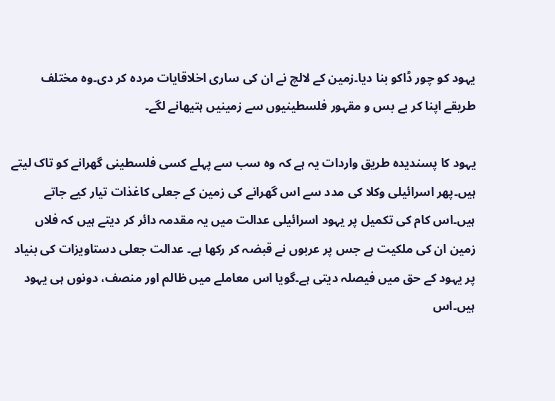یہود کو چور ڈاکو بنا دیا۔زمین کے لالچ نے ان کی ساری اخلاقایات مردہ کر دی۔وہ مختلف طریقے اپنا کر بے بس و مقہور فلسطینیوں سے زمینیں ہتیھانے لگے۔

یہود کا پسندیدہ طریق واردات یہ ہے کہ وہ سب سے پہلے کسی فلسطینی گھرانے کو تاک لیتے ہیں۔پھر اسرائیلی وکلا کی مدد سے اس گھرانے کی زمین کے جعلی کاغذات تیار کیے جاتے ہیں۔اس کام کی تکمیل پر یہود اسرائیلی عدالت میں یہ مقدمہ دائر کر دیتے ہیں کہ فلاں زمین ان کی ملکیت ہے جس پر عربوں نے قبضہ کر رکھا ہے۔ عدالت جعلی دستاویزات کی بنیاد پر یہود کے حق میں فیصلہ دیتی ہے۔گویا اس معاملے میں ظالم اور منصف، دونوں ہی یہود ہیں۔اس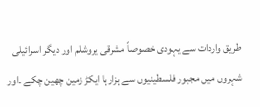طریق واردات سے یہودی خصوصاً مشرقی یروشلم اور دیگر اسرائیلی شہروں میں مجبور فلسطینیوں سے ہزارہا ایکڑ زمین چھین چکے ۔اور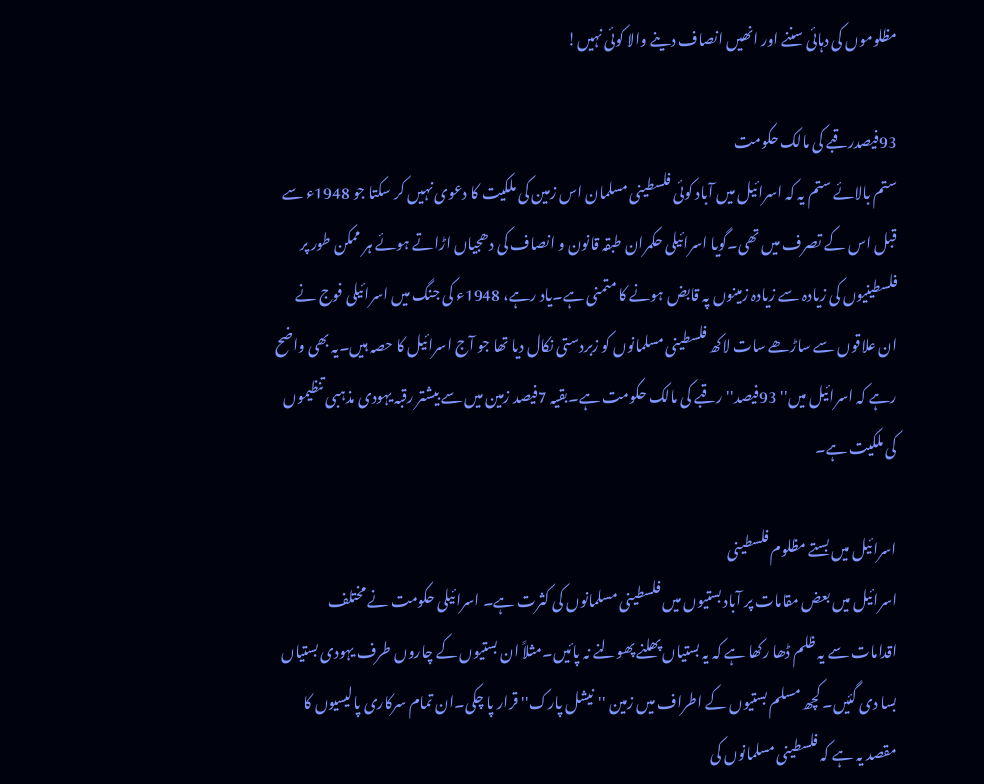مظلوموں کی دہائی سننے اور انھیں انصاف دینے والا کوئی نہیں!

93فیصدرقبے کی مالک حکومت
ستم بالائے ستم یہ کہ اسرائیل میں آباد کوئی فلسطینی مسلمان اس زمین کی ملکیت کا دعوی نہیں کر سکتا جو 1948ء سے قبل اس کے تصرف میں تھی۔گویا اسرائیلی حکمران طبقہ قانون و انصاف کی دھجیاں اڑاتے ہوئے ہر ممکن طور پر فلسطینیوں کی زیادہ سے زیادہ زمینوں پہ قابض ہونے کا متمنی ہے۔یاد رہے، 1948ء کی جنگ میں اسرائیلی فوج نے ان علاقوں سے ساڑھے سات لاکھ فلسطینی مسلمانوں کو زبردستی نکال دیا تھا جو آج اسرائیل کا حصہ ہیں۔یہ بھی واضح رہے کہ اسرائیل میں'' 93فیصد'' رقبے کی مالک حکومت ہے۔بقیہ 7فیصد زمین میں سے بیشتر رقبہ یہودی مذہبی تنظیموں کی ملکیت ہے۔

اسرائیل میں بستے مظلوم فلسطینی
اسرائیل میں بعض مقامات پر آباد بستیوں میں فلسطینی مسلمانوں کی کثرت ہے۔ اسرائیلی حکومت نے مختلف اقدامات سے یہ ظلم ڈھا رکھا ہے کہ یہ بستیاں پھلنے پھولنے نہ پائیں۔مثلاً ان بستیوں کے چاروں طرف یہودی بستیاں بسا دی گئیں۔ کچھ مسلم بستیوں کے اطراف میں زمین ''نیشل پارک''قرار پا چکی۔ان تمام سرکاری پالیسیوں کا مقصد یہ ہے کہ فلسطینی مسلمانوں کی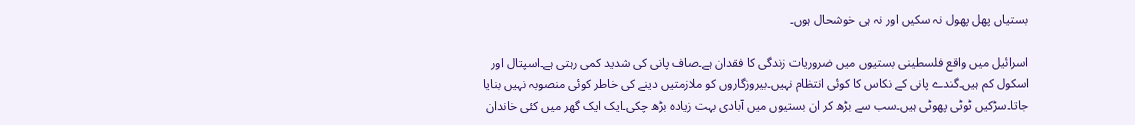بستیاں پھل پھول نہ سکیں اور نہ ہی خوشحال ہوں۔

اسرائیل میں واقع فلسطینی بستیوں میں ضروریات زندگی کا فقدان ہے۔صاف پانی کی شدید کمی رہتی ہے۔اسپتال اور اسکول کم ہیں۔گندے پانی کے نکاس کا کوئی انتظام نہیں۔بیروزگاروں کو ملازمتیں دینے کی خاطر کوئی منصوبہ نہیں بنایا جاتا۔سڑکیں ٹوٹی پھوٹی ہیں۔سب سے بڑھ کر ان بستیوں میں آبادی بہت زیادہ بڑھ چکی۔ایک ایک گھر میں کئی خاندان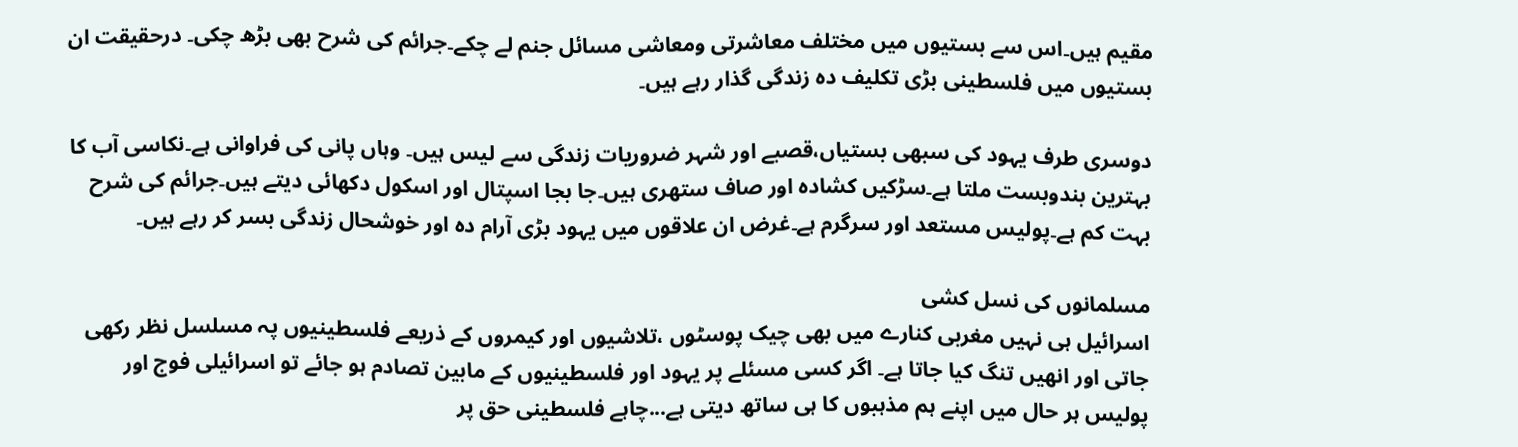مقیم ہیں۔اس سے بستیوں میں مختلف معاشرتی ومعاشی مسائل جنم لے چکے۔جرائم کی شرح بھی بڑھ چکی۔ درحقیقت ان بستیوں میں فلسطینی بڑی تکلیف دہ زندگی گذار رہے ہیں۔

دوسری طرف یہود کی سبھی بستیاں،قصبے اور شہر ضروریات زندگی سے لیس ہیں۔ وہاں پانی کی فراوانی ہے۔نکاسی آب کا بہترین بندوبست ملتا ہے۔سڑکیں کشادہ اور صاف ستھری ہیں۔جا بجا اسپتال اور اسکول دکھائی دیتے ہیں۔جرائم کی شرح بہت کم ہے۔پولیس مستعد اور سرگرم ہے۔غرض ان علاقوں میں یہود بڑی آرام دہ اور خوشحال زندگی بسر کر رہے ہیں۔

مسلمانوں کی نسل کشی
اسرائیل ہی نہیں مغربی کنارے میں بھی چیک پوسٹوں ،تلاشیوں اور کیمروں کے ذریعے فلسطینیوں پہ مسلسل نظر رکھی جاتی اور انھیں تنگ کیا جاتا ہے۔ اگر کسی مسئلے پر یہود اور فلسطینیوں کے مابین تصادم ہو جائے تو اسرائیلی فوج اور پولیس ہر حال میں اپنے ہم مذہبوں کا ہی ساتھ دیتی ہے...چاہے فلسطینی حق پر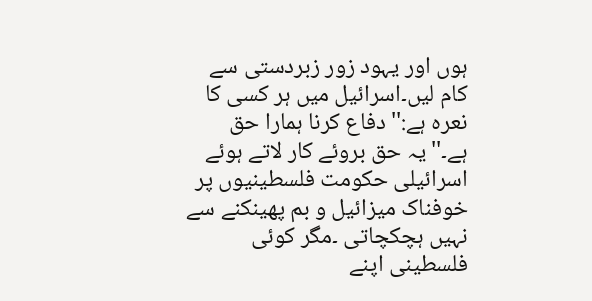ہوں اور یہود زور زبردستی سے کام لیں۔اسرائیل میں ہر کسی کا نعرہ ہے:''دفاع کرنا ہمارا حق ہے۔''یہ حق بروئے کار لاتے ہوئے اسرائیلی حکومت فلسطینیوں پر خوفناک میزائیل و بم پھینکنے سے نہیں ہچکچاتی ۔مگر کوئی فلسطینی اپنے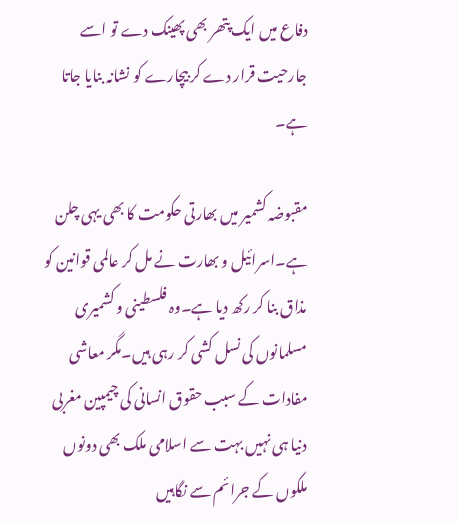دفاع میں ایک پتھر بھی پھینک دے تو اسے جارحیت قرار دے کر بیچارے کو نشانہ بنایا جاتا ہے۔

مقبوضہ کشمیر میں بھارتی حکومت کا بھی یہی چلن ہے۔اسرائیل و بھارت نے مل کر عالمی قوانین کو مذاق بنا کر رکھ دیا ہے۔وہ فلسطینی و کشمیری مسلمانوں کی نسل کشی کر رہی ہیں۔مگر معاشی مفادات کے سبب حقوق انسانی کی چیمپین مغربی دنیا ہی نہیں بہت سے اسلامی ملک بھی دونوں ملکوں کے جرائم سے نگاہیں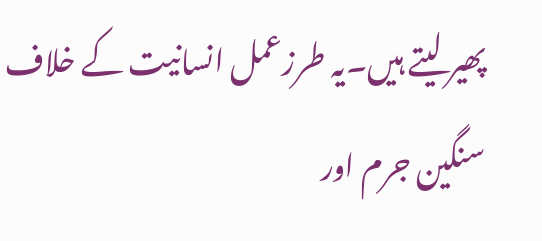پھیر لیتے ہیں۔یہ طرزعمل انسانیت کے خلاف سنگین جرم اور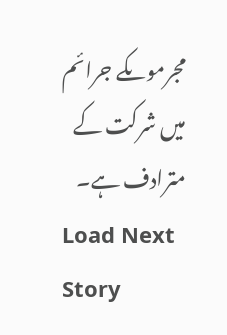مجرموںکے جرائم میں شرکت کے مترادف ہے۔
Load Next Story